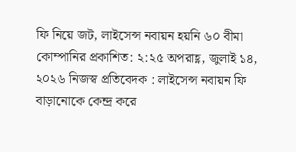ফি নিয়ে জট, লাইসেন্স নবায়ন হয়নি ৬০ বীমা কোম্পানির প্রকাশিত: ২:২৫ অপরাহ্ণ, জুলাই ১৪, ২০২৬ নিজস্ব প্রতিবেদক : লাইসেন্স নবায়ন ফি বাড়ানোকে কেন্দ্র করে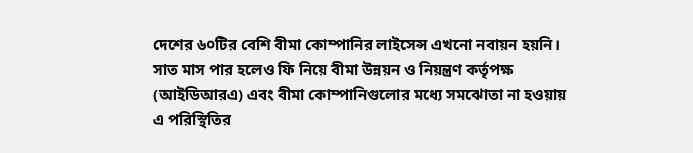দেশের ৬০টির বেশি বীমা কোম্পানির লাইসেন্স এখনো নবায়ন হয়নি। সাত মাস পার হলেও ফি নিয়ে বীমা উন্নয়ন ও নিয়ন্ত্রণ কর্তৃপক্ষ (আইডিআরএ) এবং বীমা কোম্পানিগুলোর মধ্যে সমঝোতা না হওয়ায় এ পরিস্থিতির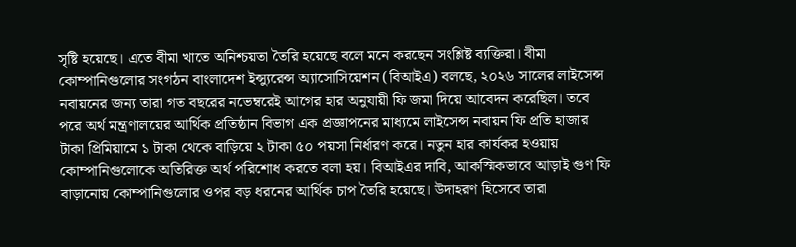সৃষ্টি হয়েছে। এতে বীমা খাতে অনিশ্চয়তা তৈরি হয়েছে বলে মনে করছেন সংশ্লিষ্ট ব্যক্তিরা। বীমা কোম্পানিগুলোর সংগঠন বাংলাদেশ ইন্স্যুরেন্স অ্যাসোসিয়েশন (বিআইএ) বলছে, ২০২৬ সালের লাইসেন্স নবায়নের জন্য তারা গত বছরের নভেম্বরেই আগের হার অনুযায়ী ফি জমা দিয়ে আবেদন করেছিল। তবে পরে অর্থ মন্ত্রণালয়ের আর্থিক প্রতিষ্ঠান বিভাগ এক প্রজ্ঞাপনের মাধ্যমে লাইসেন্স নবায়ন ফি প্রতি হাজার টাকা প্রিমিয়ামে ১ টাকা থেকে বাড়িয়ে ২ টাকা ৫০ পয়সা নির্ধারণ করে। নতুন হার কার্যকর হওয়ায় কোম্পানিগুলোকে অতিরিক্ত অর্থ পরিশোধ করতে বলা হয়। বিআইএর দাবি, আকস্মিকভাবে আড়াই গুণ ফি বাড়ানোয় কোম্পানিগুলোর ওপর বড় ধরনের আর্থিক চাপ তৈরি হয়েছে। উদাহরণ হিসেবে তারা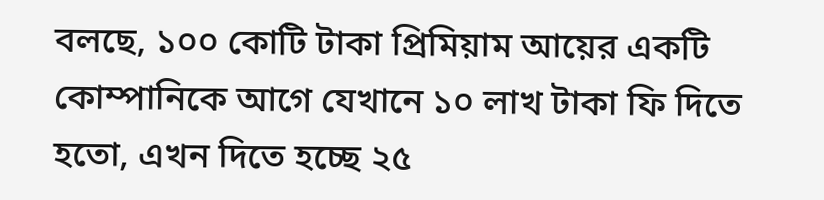বলছে, ১০০ কোটি টাকা প্রিমিয়াম আয়ের একটি কোম্পানিকে আগে যেখানে ১০ লাখ টাকা ফি দিতে হতো, এখন দিতে হচ্ছে ২৫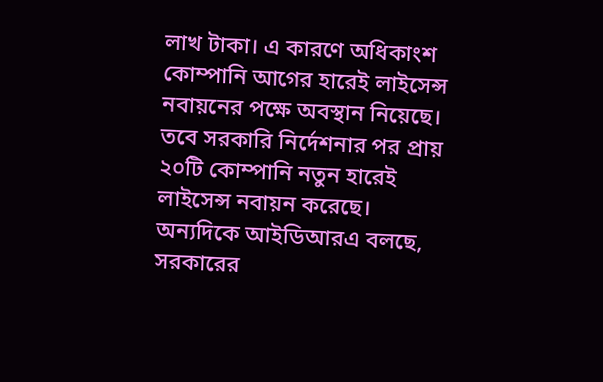লাখ টাকা। এ কারণে অধিকাংশ কোম্পানি আগের হারেই লাইসেন্স নবায়নের পক্ষে অবস্থান নিয়েছে। তবে সরকারি নির্দেশনার পর প্রায় ২০টি কোম্পানি নতুন হারেই লাইসেন্স নবায়ন করেছে। অন্যদিকে আইডিআরএ বলছে, সরকারের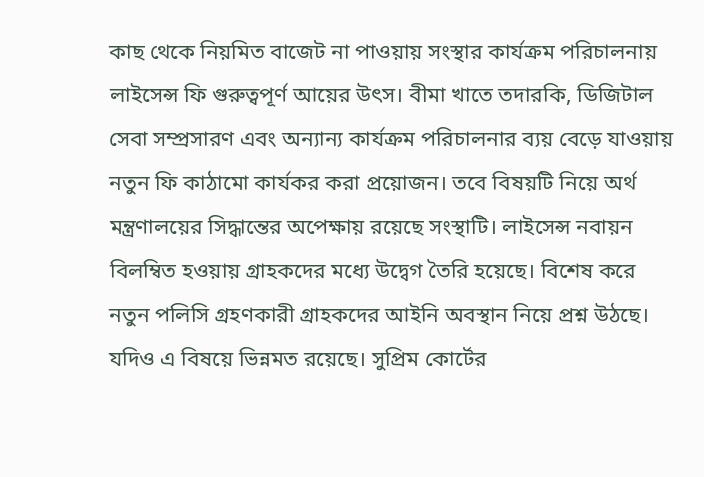কাছ থেকে নিয়মিত বাজেট না পাওয়ায় সংস্থার কার্যক্রম পরিচালনায় লাইসেন্স ফি গুরুত্বপূর্ণ আয়ের উৎস। বীমা খাতে তদারকি, ডিজিটাল সেবা সম্প্রসারণ এবং অন্যান্য কার্যক্রম পরিচালনার ব্যয় বেড়ে যাওয়ায় নতুন ফি কাঠামো কার্যকর করা প্রয়োজন। তবে বিষয়টি নিয়ে অর্থ মন্ত্রণালয়ের সিদ্ধান্তের অপেক্ষায় রয়েছে সংস্থাটি। লাইসেন্স নবায়ন বিলম্বিত হওয়ায় গ্রাহকদের মধ্যে উদ্বেগ তৈরি হয়েছে। বিশেষ করে নতুন পলিসি গ্রহণকারী গ্রাহকদের আইনি অবস্থান নিয়ে প্রশ্ন উঠছে। যদিও এ বিষয়ে ভিন্নমত রয়েছে। সুপ্রিম কোর্টের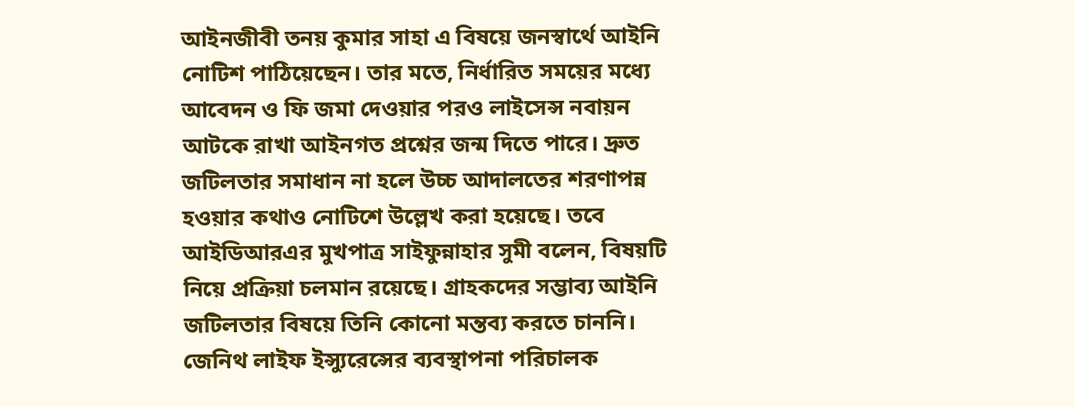আইনজীবী তনয় কুমার সাহা এ বিষয়ে জনস্বার্থে আইনি নোটিশ পাঠিয়েছেন। তার মতে, নির্ধারিত সময়ের মধ্যে আবেদন ও ফি জমা দেওয়ার পরও লাইসেন্স নবায়ন আটকে রাখা আইনগত প্রশ্নের জন্ম দিতে পারে। দ্রুত জটিলতার সমাধান না হলে উচ্চ আদালতের শরণাপন্ন হওয়ার কথাও নোটিশে উল্লেখ করা হয়েছে। তবে আইডিআরএর মুখপাত্র সাইফুন্নাহার সুমী বলেন, বিষয়টি নিয়ে প্রক্রিয়া চলমান রয়েছে। গ্রাহকদের সম্ভাব্য আইনি জটিলতার বিষয়ে তিনি কোনো মন্তব্য করতে চাননি। জেনিথ লাইফ ইন্স্যুরেন্সের ব্যবস্থাপনা পরিচালক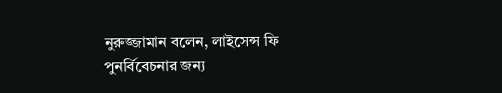নুরুজ্জামান বলেন, লাইসেন্স ফি পুনর্বিবেচনার জন্য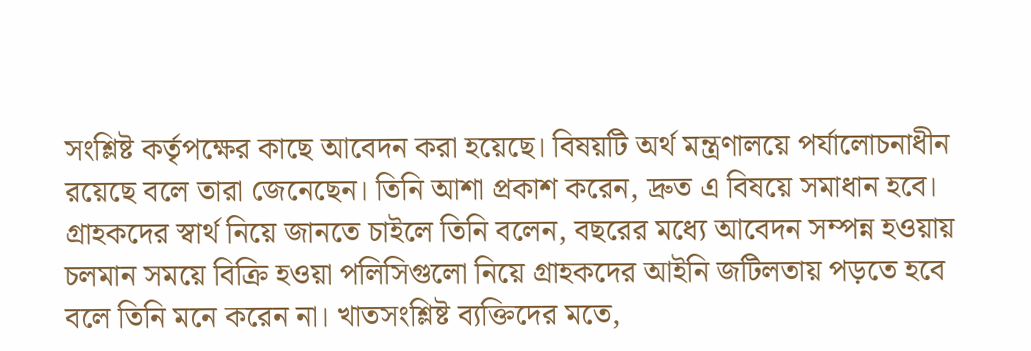সংশ্লিষ্ট কর্তৃপক্ষের কাছে আবেদন করা হয়েছে। বিষয়টি অর্থ মন্ত্রণালয়ে পর্যালোচনাধীন রয়েছে বলে তারা জেনেছেন। তিনি আশা প্রকাশ করেন, দ্রুত এ বিষয়ে সমাধান হবে। গ্রাহকদের স্বার্থ নিয়ে জানতে চাইলে তিনি বলেন, বছরের মধ্যে আবেদন সম্পন্ন হওয়ায় চলমান সময়ে বিক্রি হওয়া পলিসিগুলো নিয়ে গ্রাহকদের আইনি জটিলতায় পড়তে হবে বলে তিনি মনে করেন না। খাতসংশ্লিষ্ট ব্যক্তিদের মতে,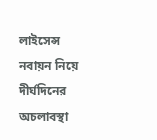লাইসেন্স নবায়ন নিয়ে দীর্ঘদিনের অচলাবস্থা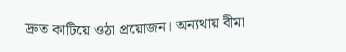দ্রুত কাটিয়ে ওঠা প্রয়োজন। অন্যথায় বীমা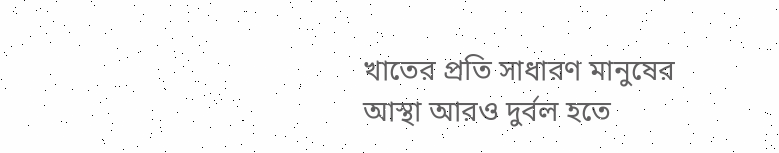খাতের প্রতি সাধারণ মানুষের আস্থা আরও দুর্বল হতে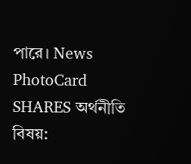পারে। News PhotoCard SHARES অর্থনীতি বিষয়: